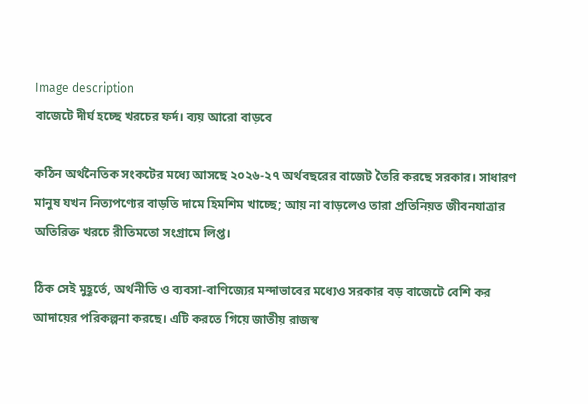Image description
বাজেটে দীর্ঘ হচ্ছে খরচের ফর্দ। ব্যয় আরো বাড়বে

কঠিন অর্থনৈতিক সংকটের মধ্যে আসছে ২০২৬-২৭ অর্থবছরের বাজেট তৈরি করছে সরকার। সাধারণ মানুষ যখন নিত্যপণ্যের বাড়তি দামে হিমশিম খাচ্ছে; আয় না বাড়লেও তারা প্রতিনিয়ত জীবনযাত্রার অতিরিক্ত খরচে রীতিমতো সংগ্রামে লিপ্ত।

ঠিক সেই মুহূর্তে, অর্থনীতি ও ব্যবসা-বাণিজ্যের মন্দাভাবের মধ্যেও সরকার বড় বাজেটে বেশি কর আদায়ের পরিকল্পনা করছে। এটি করতে গিয়ে জাতীয় রাজস্ব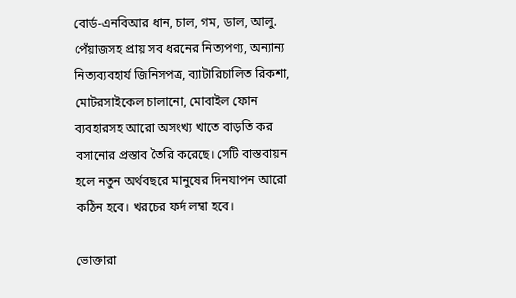বোর্ড-এনবিআর ধান, চাল, গম, ডাল, আলু. পেঁয়াজসহ প্রায় সব ধরনের নিত্যপণ্য, অন্যান্য নিত্যব্যবহার্য জিনিসপত্র, ব্যাটারিচালিত রিকশা, মোটরসাইকেল চালানো, মোবাইল ফোন ব্যবহারসহ আরো অসংখ্য খাতে বাড়তি কর বসানোর প্রস্তাব তৈরি করেছে। সেটি বাস্তবায়ন হলে নতুন অর্থবছরে মানুষের দিনযাপন আরো কঠিন হবে। খরচের ফর্দ লম্বা হবে।

ভোক্তারা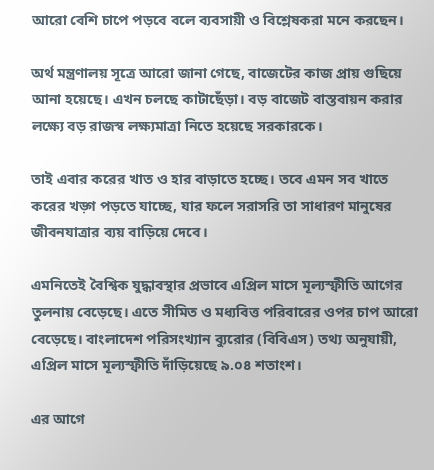আরো বেশি চাপে পড়বে বলে ব্যবসায়ী ও বিশ্লেষকরা মনে করছেন।

অর্থ মন্ত্রণালয় সূত্রে আরো জানা গেছে, বাজেটের কাজ প্রায় গুছিয়ে আনা হয়েছে। এখন চলছে কাটাছেঁড়া। বড় বাজেট বাস্তবায়ন করার লক্ষ্যে বড় রাজস্ব লক্ষ্যমাত্রা নিতে হয়েছে সরকারকে।

তাই এবার করের খাত ও হার বাড়াতে হচ্ছে। তবে এমন সব খাতে করের খড়্গ পড়তে যাচ্ছে, যার ফলে সরাসরি তা সাধারণ মানুষের জীবনযাত্রার ব্যয় বাড়িয়ে দেবে।

এমনিতেই বৈশ্বিক যুদ্ধাবস্থার প্রভাবে এপ্রিল মাসে মূল্যস্ফীতি আগের তুলনায় বেড়েছে। এতে সীমিত ও মধ্যবিত্ত পরিবারের ওপর চাপ আরো বেড়েছে। বাংলাদেশ পরিসংখ্যান ব্যুরোর (বিবিএস) তথ্য অনুযায়ী, এপ্রিল মাসে মূল্যস্ফীতি দাঁড়িয়েছে ৯.০৪ শতাংশ।

এর আগে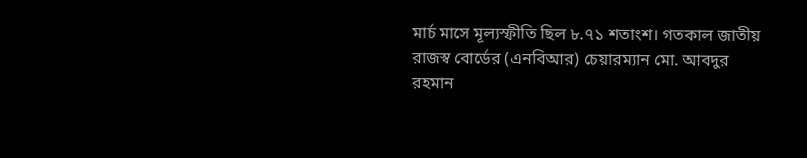মার্চ মাসে মূল্যস্ফীতি ছিল ৮.৭১ শতাংশ। গতকাল জাতীয় রাজস্ব বোর্ডের (এনবিআর) চেয়ারম্যান মো. আবদুর রহমান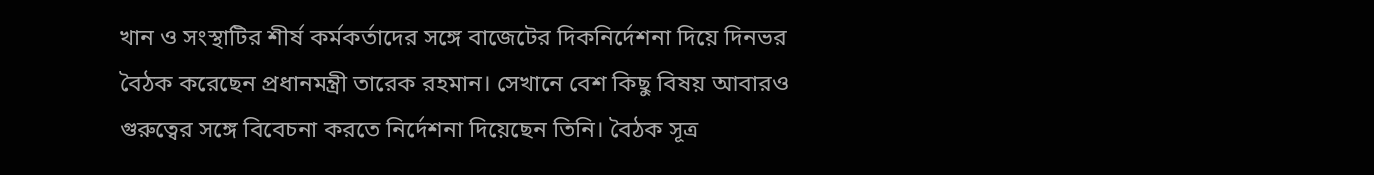খান ও সংস্থাটির শীর্ষ কর্মকর্তাদের সঙ্গে বাজেটের দিকনির্দেশনা দিয়ে দিনভর বৈঠক করেছেন প্রধানমন্ত্রী তারেক রহমান। সেখানে বেশ কিছু বিষয় আবারও গুরুত্বের সঙ্গে বিবেচনা করতে নির্দেশনা দিয়েছেন তিনি। বৈঠক সূত্র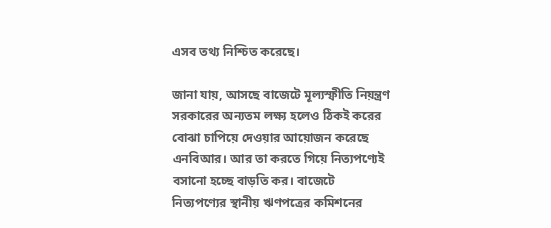এসব তথ্য নিশ্চিত করেছে।

জানা যায়, আসছে বাজেটে মূল্যস্ফীতি নিয়ন্ত্রণ সরকারের অন্যতম লক্ষ্য হলেও ঠিকই করের বোঝা চাপিয়ে দেওয়ার আয়োজন করেছে এনবিআর। আর তা করতে গিয়ে নিত্যপণ্যেই বসানো হচ্ছে বাড়তি কর। বাজেটে নিত্যপণ্যের স্থানীয় ঋণপত্রের কমিশনের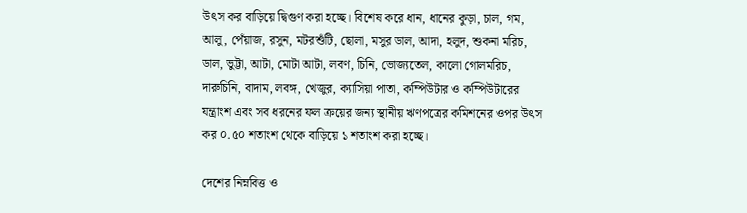উৎস কর বাড়িয়ে দ্বিগুণ করা হচ্ছে। বিশেষ করে ধান, ধানের কুড়া, চাল, গম, আলু, পেঁয়াজ, রসুন, মটরশুঁটি, ছোলা, মসুর ডাল, আদা, হলুদ, শুকনা মরিচ, ডাল, ভুট্টা, আটা, মোটা আটা, লবণ, চিনি, ভোজ্যতেল, কালো গোলমরিচ, দারুচিনি, বাদাম, লবঙ্গ, খেজুর, ক্যাসিয়া পাতা, কম্পিউটার ও কম্পিউটারের যন্ত্রাংশ এবং সব ধরনের ফল ক্রয়ের জন্য স্থানীয় ঋণপত্রের কমিশনের ওপর উৎস কর ০.৫০ শতাংশ থেকে বাড়িয়ে ১ শতাংশ করা হচ্ছে।

দেশের নিম্নবিত্ত ও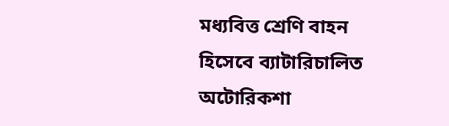মধ্যবিত্ত শ্রেণি বাহন হিসেবে ব্যাটারিচালিত অটোরিকশা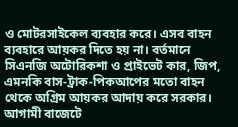ও মোটরসাইকেল ব্যবহার করে। এসব বাহন ব্যবহারে আয়কর দিতে হয় না। বর্তমানে সিএনজি অটোরিকশা ও প্রাইভেট কার, জিপ, এমনকি বাস-ট্রাক-পিকআপের মতো বাহন থেকে অগ্রিম আয়কর আদায় করে সরকার। আগামী বাজেটে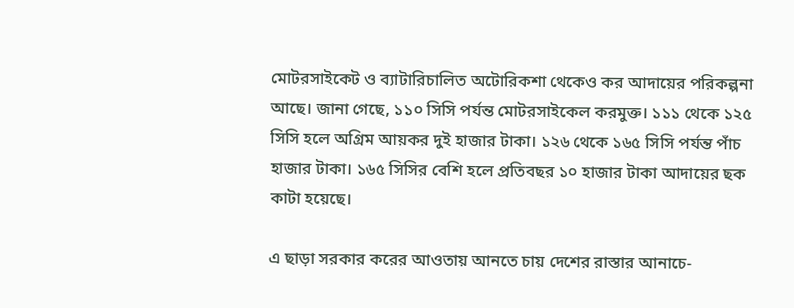মোটরসাইকেট ও ব্যাটারিচালিত অটোরিকশা থেকেও কর আদায়ের পরিকল্পনা আছে। জানা গেছে, ১১০ সিসি পর্যন্ত মোটরসাইকেল করমুক্ত। ১১১ থেকে ১২৫ সিসি হলে অগ্রিম আয়কর দুই হাজার টাকা। ১২৬ থেকে ১৬৫ সিসি পর্যন্ত পাঁচ হাজার টাকা। ১৬৫ সিসির বেশি হলে প্রতিবছর ১০ হাজার টাকা আদায়ের ছক কাটা হয়েছে।

এ ছাড়া সরকার করের আওতায় আনতে চায় দেশের রাস্তার আনাচে-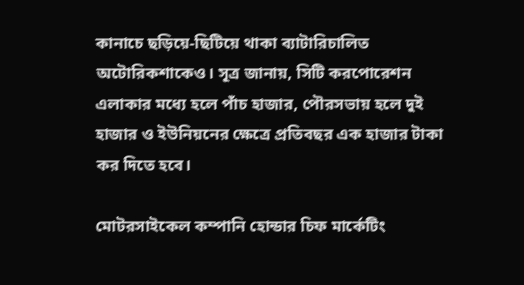কানাচে ছড়িয়ে-ছিটিয়ে থাকা ব্যাটারিচালিত অটোরিকশাকেও। সূত্র জানায়, সিটি করপোরেশন এলাকার মধ্যে হলে পাঁচ হাজার, পৌরসভায় হলে দুই হাজার ও ইউনিয়নের ক্ষেত্রে প্রতিবছর এক হাজার টাকা কর দিতে হবে।

মোটরসাইকেল কম্পানি হোন্ডার চিফ মার্কেটিং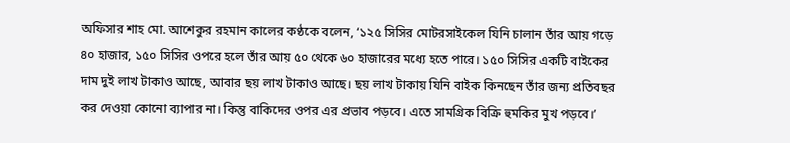অফিসার শাহ মো. আশেকুর রহমান কালের কণ্ঠকে বলেন, ‘১২৫ সিসির মোটরসাইকেল যিনি চালান তাঁর আয় গড়ে ৪০ হাজার, ১৫০ সিসির ওপরে হলে তাঁর আয় ৫০ থেকে ৬০ হাজারের মধ্যে হতে পারে। ১৫০ সিসির একটি বাইকের দাম দুই লাখ টাকাও আছে, আবার ছয় লাখ টাকাও আছে। ছয় লাখ টাকায় যিনি বাইক কিনছেন তাঁর জন্য প্রতিবছর কর দেওয়া কোনো ব্যাপার না। কিন্তু বাকিদের ওপর এর প্রভাব পড়বে। এতে সামগ্রিক বিক্রি হুমকির মুখ পড়বে।’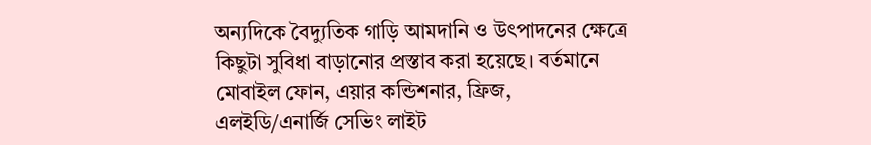অন্যদিকে বৈদ্যুতিক গাড়ি আমদানি ও উৎপাদনের ক্ষেত্রে কিছুটা সুবিধা বাড়ানোর প্রস্তাব করা হয়েছে। বর্তমানে মোবাইল ফোন, এয়ার কন্ডিশনার, ফ্রিজ, এলইডি/এনার্জি সেভিং লাইট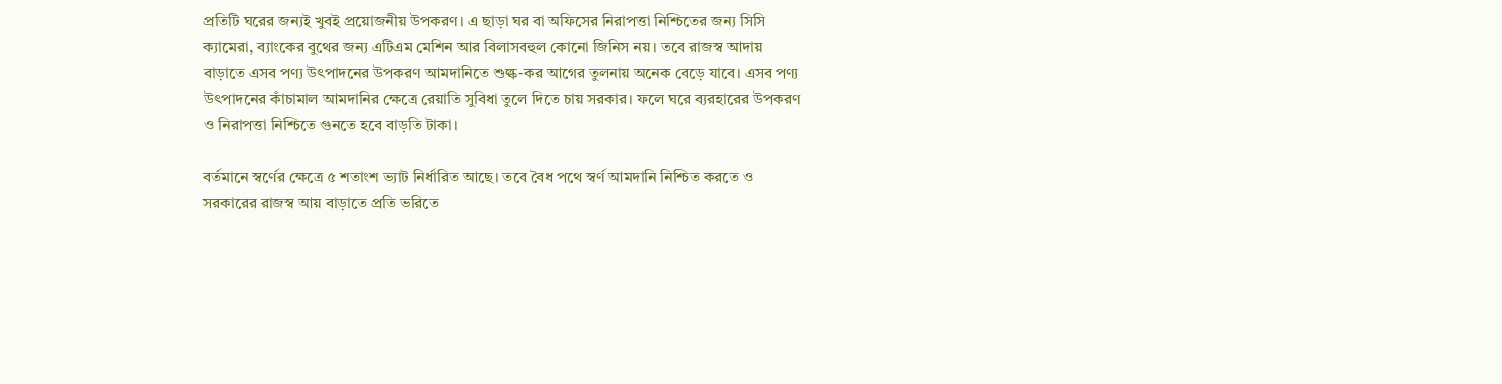প্রতিটি ঘরের জন্যই খুবই প্রয়োজনীয় উপকরণ। এ ছাড়া ঘর বা অফিসের নিরাপত্তা নিশ্চিতের জন্য সিসি ক্যামেরা, ব্যাংকের বুথের জন্য এটিএম মেশিন আর বিলাসবহুল কোনো জিনিস নয়। তবে রাজস্ব আদায় বাড়াতে এসব পণ্য উৎপাদনের উপকরণ আমদানিতে শুল্ক-কর আগের তুলনায় অনেক বেড়ে যাবে। এসব পণ্য উৎপাদনের কাঁচামাল আমদানির ক্ষেত্রে রেয়াতি সুবিধা তুলে দিতে চায় সরকার। ফলে ঘরে ব্যরহারের উপকরণ ও নিরাপত্তা নিশ্চিতে গুনতে হবে বাড়তি টাকা।

বর্তমানে স্বর্ণের ক্ষেত্রে ৫ শতাংশ ভ্যাট নির্ধারিত আছে। তবে বৈধ পথে স্বর্ণ আমদানি নিশ্চিত করতে ও সরকারের রাজস্ব আয় বাড়াতে প্রতি ভরিতে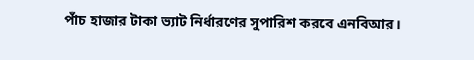পাঁচ হাজার টাকা ভ্যাট নির্ধারণের সুপারিশ করবে এনবিআর।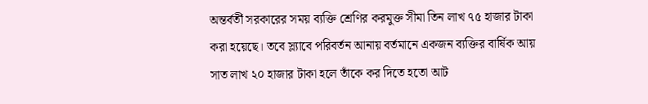অন্তর্বর্তী সরকারের সময় ব্যক্তি শ্রেণির করমুক্ত সীমা তিন লাখ ৭৫ হাজার টাকা করা হয়েছে। তবে স্ল্যাবে পরিবর্তন আনায় বর্তমানে একজন ব্যক্তির বার্ষিক আয় সাত লাখ ২০ হাজার টাকা হলে তাঁকে কর দিতে হতো আট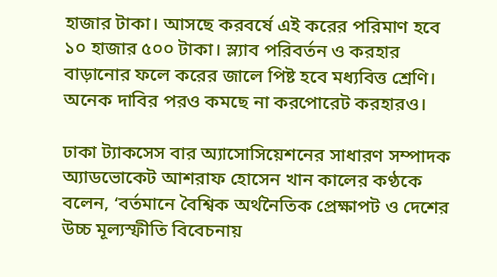হাজার টাকা। আসছে করবর্ষে এই করের পরিমাণ হবে ১০ হাজার ৫০০ টাকা। স্ল্যাব পরিবর্তন ও করহার বাড়ানোর ফলে করের জালে পিষ্ট হবে মধ্যবিত্ত শ্রেণি। অনেক দাবির পরও কমছে না করপোরেট করহারও।

ঢাকা ট্যাকসেস বার অ্যাসোসিয়েশনের সাধারণ সম্পাদক অ্যাডভোকেট আশরাফ হোসেন খান কালের কণ্ঠকে বলেন, ‘বর্তমানে বৈশ্বিক অর্থনৈতিক প্রেক্ষাপট ও দেশের উচ্চ মূল্যস্ফীতি বিবেচনায়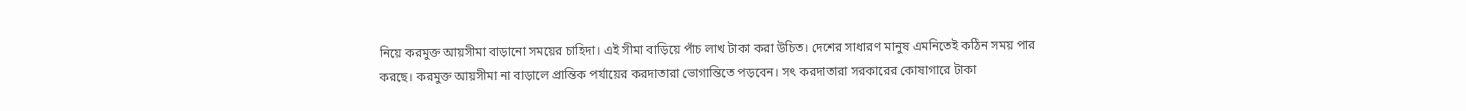নিয়ে করমুক্ত আয়সীমা বাড়ানো সময়ের চাহিদা। এই সীমা বাড়িয়ে পাঁচ লাখ টাকা করা উচিত। দেশের সাধারণ মানুষ এমনিতেই কঠিন সময় পার করছে। করমুক্ত আয়সীমা না বাড়ালে প্রান্তিক পর্যায়ের করদাতারা ভোগান্তিতে পড়বেন। সৎ করদাতারা সরকারের কোষাগারে টাকা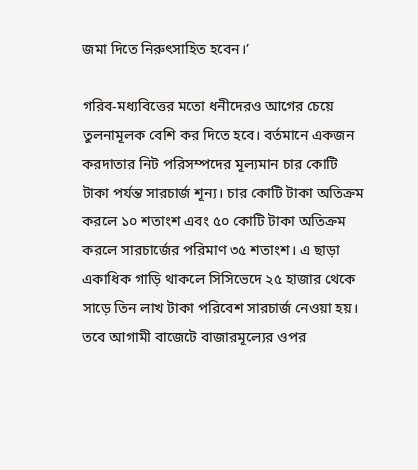জমা দিতে নিরুৎসাহিত হবেন।’

গরিব-মধ্যবিত্তের মতো ধনীদেরও আগের চেয়ে তুলনামূলক বেশি কর দিতে হবে। বর্তমানে একজন করদাতার নিট পরিসম্পদের মূল্যমান চার কোটি টাকা পর্যন্ত সারচার্জ শূন্য। চার কোটি টাকা অতিক্রম করলে ১০ শতাংশ এবং ৫০ কোটি টাকা অতিক্রম করলে সারচার্জের পরিমাণ ৩৫ শতাংশ। এ ছাড়া একাধিক গাড়ি থাকলে সিসিভেদে ২৫ হাজার থেকে সাড়ে তিন লাখ টাকা পরিবেশ সারচার্জ নেওয়া হয়। তবে আগামী বাজেটে বাজারমূল্যের ওপর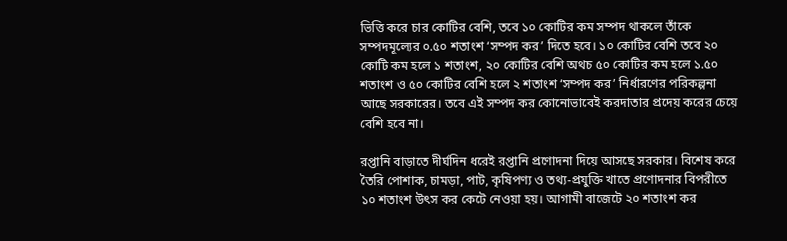ভিত্তি করে চার কোটির বেশি, তবে ১০ কোটির কম সম্পদ থাকলে তাঁকে সম্পদমূল্যের ০.৫০ শতাংশ ‘সম্পদ কর’ দিতে হবে। ১০ কোটির বেশি তবে ২০ কোটি কম হলে ১ শতাংশ, ২০ কোটির বেশি অথচ ৫০ কোটির কম হলে ১.৫০ শতাংশ ও ৫০ কোটির বেশি হলে ২ শতাংশ ‘সম্পদ কর’ নির্ধারণের পরিকল্পনা আছে সরকারের। তবে এই সম্পদ কর কোনোভাবেই করদাতার প্রদেয় করের চেয়ে বেশি হবে না।

রপ্তানি বাড়াতে দীর্ঘদিন ধরেই রপ্তানি প্রণোদনা দিয়ে আসছে সরকার। বিশেষ করে তৈরি পোশাক, চামড়া, পাট, কৃষিপণ্য ও তথ্য-প্রযুক্তি খাতে প্রণোদনার বিপরীতে ১০ শতাংশ উৎস কর কেটে নেওয়া হয়। আগামী বাজেটে ২০ শতাংশ কর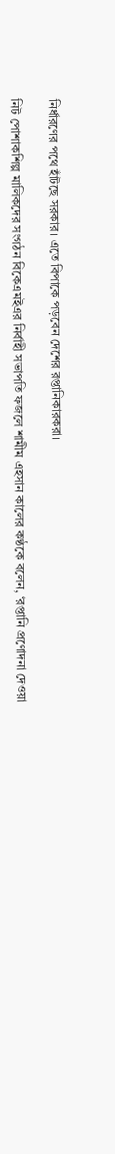নির্ধারণের পথে হাঁটছে সরকার। এতে বিপাকে পড়বেন দেশের রপ্তানিকারকরা।

নিট পোশাকশিল্প মালিকদের সংগঠন বিকেএমইএর নির্বাহী সভাপতি ফজলে শামীম এহসান কালের কণ্ঠকে বলেন, ‘রপ্তানি প্রণোদনা দেওয়া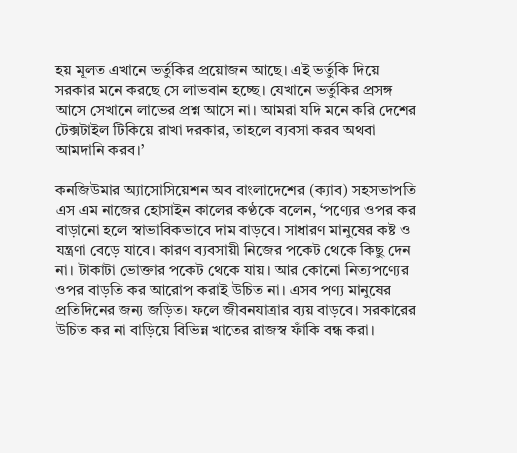হয় মূলত এখানে ভর্তুকির প্রয়োজন আছে। এই ভর্তুকি দিয়ে সরকার মনে করছে সে লাভবান হচ্ছে। যেখানে ভর্তুকির প্রসঙ্গ আসে সেখানে লাভের প্রশ্ন আসে না। আমরা যদি মনে করি দেশের টেক্সটাইল টিকিয়ে রাখা দরকার, তাহলে ব্যবসা করব অথবা আমদানি করব।’

কনজিউমার অ্যাসোসিয়েশন অব বাংলাদেশের (ক্যাব) সহসভাপতি এস এম নাজের হোসাইন কালের কণ্ঠকে বলেন, ‘পণ্যের ওপর কর বাড়ানো হলে স্বাভাবিকভাবে দাম বাড়বে। সাধারণ মানুষের কষ্ট ও যন্ত্রণা বেড়ে যাবে। কারণ ব্যবসায়ী নিজের পকেট থেকে কিছু দেন না। টাকাটা ভোক্তার পকেট থেকে যায়। আর কোনো নিত্যপণ্যের ওপর বাড়তি কর আরোপ করাই উচিত না। এসব পণ্য মানুষের প্রতিদিনের জন্য জড়িত। ফলে জীবনযাত্রার ব্যয় বাড়বে। সরকারের উচিত কর না বাড়িয়ে বিভিন্ন খাতের রাজস্ব ফাঁকি বন্ধ করা।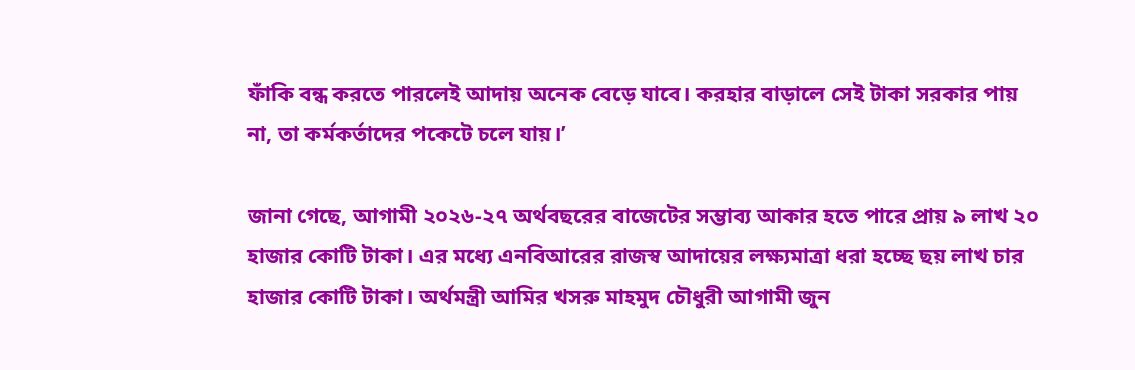ফাঁকি বন্ধ করতে পারলেই আদায় অনেক বেড়ে যাবে। করহার বাড়ালে সেই টাকা সরকার পায় না, তা কর্মকর্তাদের পকেটে চলে যায়।’

জানা গেছে, আগামী ২০২৬-২৭ অর্থবছরের বাজেটের সম্ভাব্য আকার হতে পারে প্রায় ৯ লাখ ২০ হাজার কোটি টাকা। এর মধ্যে এনবিআরের রাজস্ব আদায়ের লক্ষ্যমাত্রা ধরা হচ্ছে ছয় লাখ চার হাজার কোটি টাকা। অর্থমন্ত্রী আমির খসরু মাহমুদ চৌধুরী আগামী জুন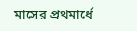মাসের প্রথমার্ধে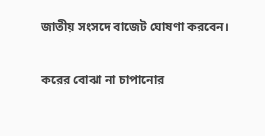জাতীয় সংসদে বাজেট ঘোষণা করবেন।

করের বোঝা না চাপানোর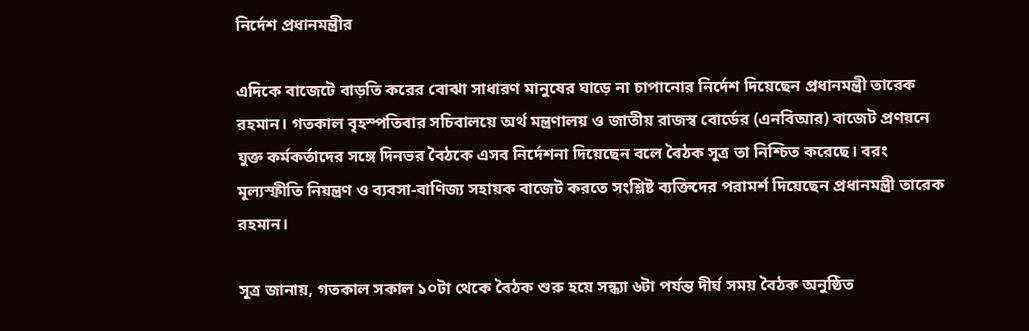নির্দেশ প্রধানমন্ত্রীর

এদিকে বাজেটে বাড়তি করের বোঝা সাধারণ মানুষের ঘাড়ে না চাপানোর নির্দেশ দিয়েছেন প্রধানমন্ত্রী তারেক রহমান। গতকাল বৃহস্পতিবার সচিবালয়ে অর্থ মন্ত্রণালয় ও জাতীয় রাজস্ব বোর্ডের (এনবিআর) বাজেট প্রণয়নে যুক্ত কর্মকর্তাদের সঙ্গে দিনভর বৈঠকে এসব নির্দেশনা দিয়েছেন বলে বৈঠক সূত্র তা নিশ্চিত করেছে। বরং মূল্যস্ফীতি নিয়ন্ত্রণ ও ব্যবসা-বাণিজ্য সহায়ক বাজেট করতে সংশ্লিষ্ট ব্যক্তিদের পরামর্শ দিয়েছেন প্রধানমন্ত্রী তারেক রহমান।

সূত্র জানায়, গতকাল সকাল ১০টা থেকে বৈঠক শুরু হয়ে সন্ধ্যা ৬টা পর্যন্ত দীর্ঘ সময় বৈঠক অনুষ্ঠিত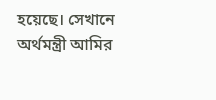হয়েছে। সেখানে অর্থমন্ত্রী আমির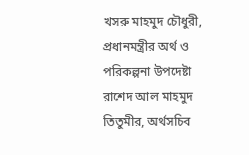খসরু মাহমুদ চৌধুরী, প্রধানমন্ত্রীর অর্থ ও পরিকল্পনা উপদেষ্টা রাশেদ আল মাহমুদ তিতুমীর, অর্থসচিব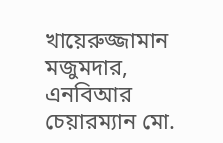খায়েরুজ্জামান মজুমদার, এনবিআর চেয়ারম্যান মো.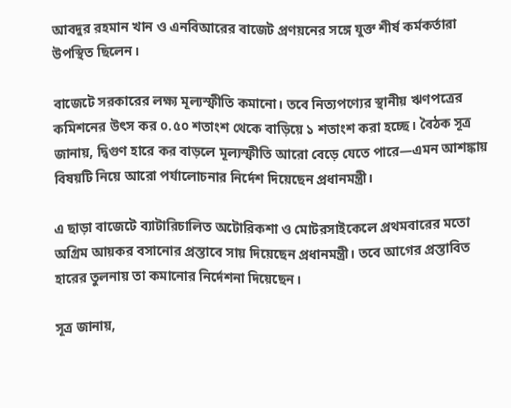আবদুর রহমান খান ও এনবিআরের বাজেট প্রণয়নের সঙ্গে যুক্ত শীর্ষ কর্মকর্তারা উপস্থিত ছিলেন।

বাজেটে সরকারের লক্ষ্য মূল্যস্ফীতি কমানো। তবে নিত্যপণ্যের স্থানীয় ঋণপত্রের কমিশনের উৎস কর ০.৫০ শতাংশ থেকে বাড়িয়ে ১ শতাংশ করা হচ্ছে। বৈঠক সূত্র জানায়, দ্বিগুণ হারে কর বাড়লে মূল্যস্ফীতি আরো বেড়ে যেতে পারে—এমন আশঙ্কায় বিষয়টি নিয়ে আরো পর্যালোচনার নির্দেশ দিয়েছেন প্রধানমন্ত্রী।

এ ছাড়া বাজেটে ব্যাটারিচালিত অটোরিকশা ও মোটরসাইকেলে প্রথমবারের মতো অগ্রিম আয়কর বসানোর প্রস্তাবে সায় দিয়েছেন প্রধানমন্ত্রী। তবে আগের প্রস্তাবিত হারের তুলনায় তা কমানোর নির্দেশনা দিয়েছেন।

সূত্র জানায়,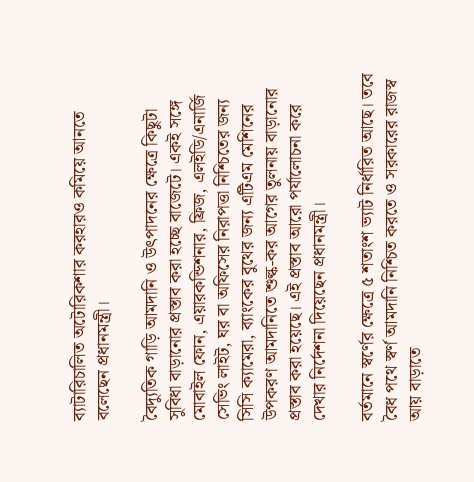ব্যাটারিচালিত অটোরিকশার করহারও কমিয়ে আনতে বলেছেন প্রধানমন্ত্রী।

বৈদ্যুতিক গাড়ি আমদানি ও উৎপাদনের ক্ষেত্রে কিছুটা সুবিধা বাড়ানোর প্রস্তাব করা হচ্ছে বাজেটে। একই সঙ্গে মোবাইল ফোন, এয়ারকন্ডিশনার, ফ্রিজ, এলইডি/এনার্জি সেভিং লাইট, ঘর বা অফিসের নিরাপত্তা নিশ্চিতের জন্য সিসি ক্যামেরা, ব্যাংকের বুথের জন্য এটিএম মেশিনের উপকরণ আমদানিতে শুল্ক-কর আগের তুলনায় বাড়ানোর প্রস্তাব করা হয়েছে। এই প্রস্তাব আরো পর্যালোচনা করে দেখার নির্দেশনা দিয়েছেন প্রধানমন্ত্রী।

বর্তমানে স্বর্ণের ক্ষেত্রে ৫ শতাংশ ভ্যাট নির্ধারিত আছে। তবে বৈধ পথে স্বর্ণ আমদানি নিশ্চিত করতে ও সরকারের রাজস্ব আয় বাড়াতে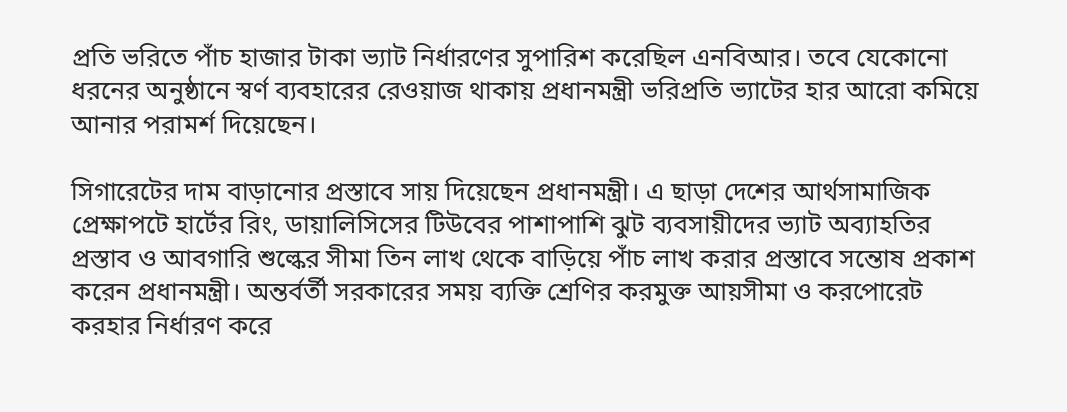প্রতি ভরিতে পাঁচ হাজার টাকা ভ্যাট নির্ধারণের সুপারিশ করেছিল এনবিআর। তবে যেকোনো ধরনের অনুষ্ঠানে স্বর্ণ ব্যবহারের রেওয়াজ থাকায় প্রধানমন্ত্রী ভরিপ্রতি ভ্যাটের হার আরো কমিয়ে আনার পরামর্শ দিয়েছেন।

সিগারেটের দাম বাড়ানোর প্রস্তাবে সায় দিয়েছেন প্রধানমন্ত্রী। এ ছাড়া দেশের আর্থসামাজিক প্রেক্ষাপটে হার্টের রিং, ডায়ালিসিসের টিউবের পাশাপাশি ঝুট ব্যবসায়ীদের ভ্যাট অব্যাহতির প্রস্তাব ও আবগারি শুল্কের সীমা তিন লাখ থেকে বাড়িয়ে পাঁচ লাখ করার প্রস্তাবে সন্তোষ প্রকাশ করেন প্রধানমন্ত্রী। অন্তর্বর্তী সরকারের সময় ব্যক্তি শ্রেণির করমুক্ত আয়সীমা ও করপোরেট করহার নির্ধারণ করে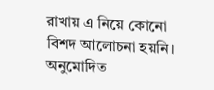রাখায় এ নিয়ে কোনো বিশদ আলোচনা হয়নি। অনুমোদিত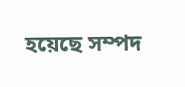হয়েছে সম্পদ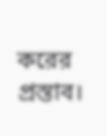করের প্রস্তাব।